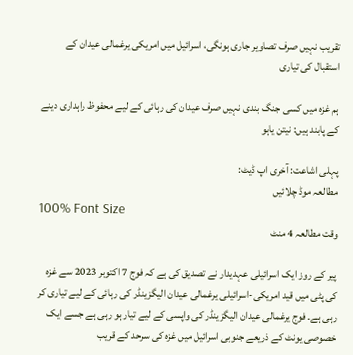تقریب نہیں صرف تصاویر جاری ہونگی، اسرائیل میں امریکی یرغمالی عیدان کے استقبال کی تیاری

ہم غزہ میں کسی جنگ بندی نہیں صرف عیدان کی رہائی کے لیے محفوظ راہداری دینے کے پابند ہیں: نیتن یاہو

پہلی اشاعت: آخری اپ ڈیٹ:
مطالعہ موڈ چلائیں
100% Font Size
وقت مطالعہ 4 منٹ

پیر کے روز ایک اسرائیلی عہدیدار نے تصدیق کی ہے کہ فوج 7 اکتوبر 2023 سے غزہ کی پٹی میں قید امریکی-اسرائیلی یرغمالی عیدان الیگزینڈر کی رہائی کے لیے تیاری کر رہی ہے۔ فوج یرغمالی عیدان الیگزینڈر کی واپسی کے لیے تیار ہو رہی ہے جسے ایک خصوصی یونٹ کے ذریعے جنوبی اسرائیل میں غزہ کی سرحد کے قریب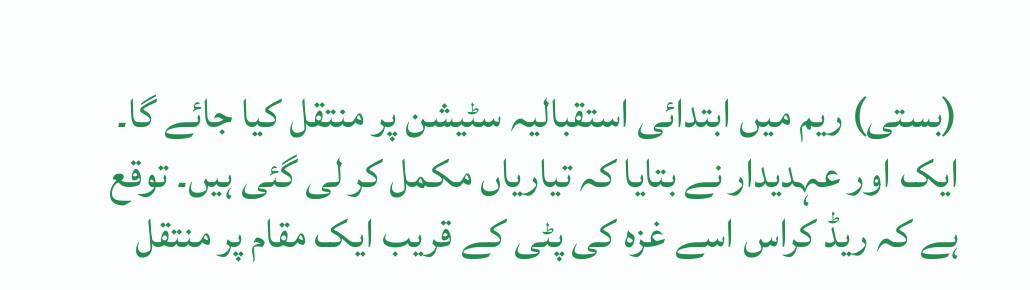(بستی) ریم میں ابتدائی استقبالیہ سٹیشن پر منتقل کیا جائے گا۔ ایک اور عہدیدار نے بتایا کہ تیاریاں مکمل کر لی گئی ہیں۔ توقع ہے کہ ریڈ کراس اسے غزہ کی پٹی کے قریب ایک مقام پر منتقل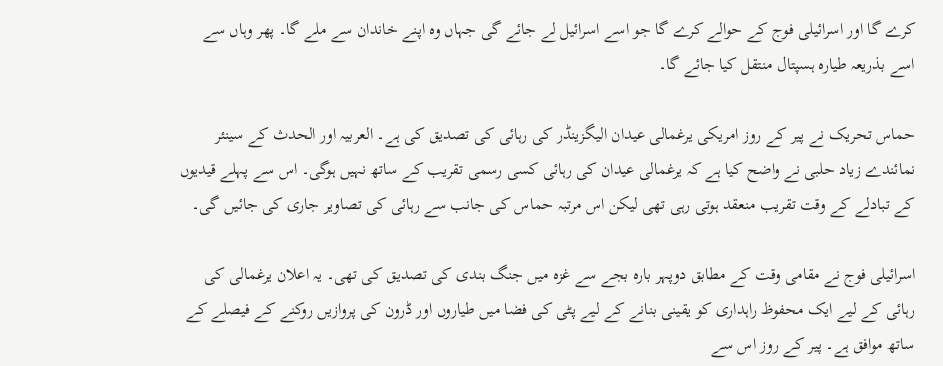کرے گا اور اسرائیلی فوج کے حوالے کرے گا جو اسے اسرائیل لے جائے گی جہاں وہ اپنے خاندان سے ملے گا۔ پھر وہاں سے اسے بذریعہ طیارہ ہسپتال منتقل کیا جائے گا۔

حماس تحریک نے پیر کے روز امریکی یرغمالی عیدان الیگزینڈر کی رہائی کی تصدیق کی ہے۔ العربیہ اور الحدث کے سینئر نمائندے زیاد حلبی نے واضح کیا ہے کہ یرغمالی عیدان کی رہائی کسی رسمی تقریب کے ساتھ نہیں ہوگی۔ اس سے پہلے قیدیوں کے تبادلے کے وقت تقریب منعقد ہوتی رہی تھی لیکن اس مرتبہ حماس کی جانب سے رہائی کی تصاویر جاری کی جائیں گی۔

اسرائیلی فوج نے مقامی وقت کے مطابق دوپہر بارہ بجے سے غزہ میں جنگ بندی کی تصدیق کی تھی۔ یہ اعلان یرغمالی کی رہائی کے لیے ایک محفوظ راہداری کو یقینی بنانے کے لیے پٹی کی فضا میں طیاروں اور ڈرون کی پروازیں روکنے کے فیصلے کے ساتھ موافق ہے۔ پیر کے روز اس سے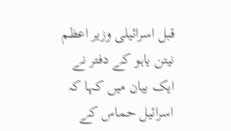قبل اسرائیلی وزیر اعظم نیتن یاہو کے دفتر نے ایک بیان میں کہا کہ اسرائیل حماس کے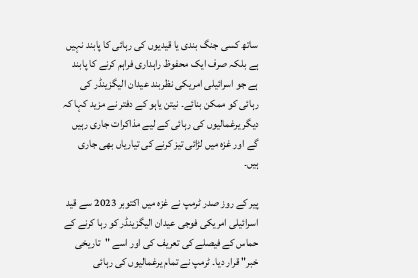ساتھ کسی جنگ بندی یا قیدیوں کی رہائی کا پابند نہیں ہے بلکہ صرف ایک محفوظ راہداری فراہم کرنے کا پابند ہے جو اسرائیلی امریکی نظربند عیدان الیگزینڈر کی رہائی کو ممکن بنائے۔ نیتن یاہو کے دفتر نے مزید کہا کہ دیگر یرغمالیوں کی رہائی کے لیے مذاکرات جاری رہیں گے اور غزہ میں لڑائی تیز کرنے کی تیاریاں بھی جاری ہیں۔

پیر کے روز صدر ٹرمپ نے غزہ میں اکتوبر 2023 سے قید اسرائیلی امریکی فوجی عیدان الیگزینڈر کو رہا کرنے کے حماس کے فیصلے کی تعریف کی اور اسے "تاریخی خبر" قرار دیا۔ ٹرمپ نے تمام یرغمالیوں کی رہائی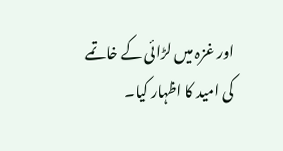اور غزہ میں لڑائی کے خاتمے کی امید کا اظہار کیا۔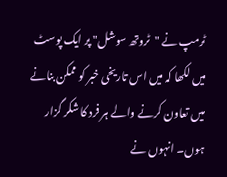ٹرمپ نے "ٹروتھ سوشل" پر ایک پوسٹ میں لکھا کہ میں اس تاریخی خبر کو ممکن بنانے میں تعاون کرنے والے ہر فرد کا شکر گزار ہوں۔ انہوں نے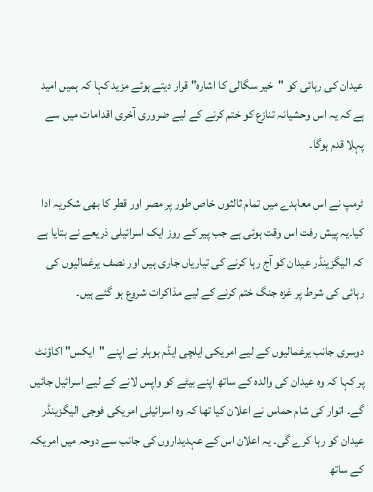عیدان کی رہائی کو "خیر سگالی کا اشارہ" قرار دیتے ہوئے مزید کہا کہ ہمیں امید ہے کہ یہ اس وحشیانہ تنازع کو ختم کرنے کے لیے ضروری آخری اقدامات میں سے پہلا قدم ہوگا۔

ٹرمپ نے اس معاہدے میں تمام ثالثوں خاص طور پر مصر اور قطر کا بھی شکریہ ادا کیا۔یہ پیش رفت اس وقت ہوئی ہے جب پیر کے روز ایک اسرائیلی ذریعے نے بتایا ہے کہ الیگزینڈر عیدان کو آج رہا کرنے کی تیاریاں جاری ہیں اور نصف یرغمالیوں کی رہائی کی شرط پر غزہ جنگ ختم کرنے کے لیے مذاکرات شروع ہو گئے ہیں۔

دوسری جانب یرغمالیوں کے لیے امریکی ایلچی ایڈم بوہلر نے اپنے "ایکس" اکاؤنٹ پر کہا کہ وہ عیدان کی والدہ کے ساتھ اپنے بیٹے کو واپس لانے کے لیے اسرائیل جائیں گے۔ اتوار کی شام حماس نے اعلان کیا تھا کہ وہ اسرائیلی امریکی فوجی الیگزینڈر عیدان کو رہا کرے گی۔ یہ اعلان اس کے عہدیداروں کی جانب سے دوحہ میں امریکہ کے ساتھ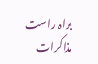براہ راست مذاکرات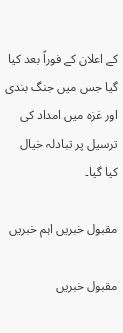کے اعلان کے فوراً بعد کیا گیا جس میں جنگ بندی اور غزہ میں امداد کی ترسیل پر تبادلہ خیال کیا گیا۔

مقبول خبریں اہم خبریں

مقبول خبریں